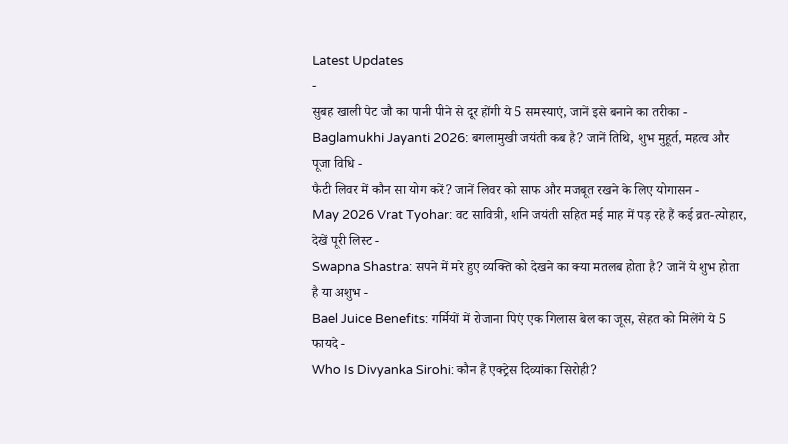Latest Updates
-
सुबह खाली पेट जौ का पानी पीने से दूर होंगी ये 5 समस्याएं, जानें इसे बनाने का तरीका -
Baglamukhi Jayanti 2026: बगलामुखी जयंती कब है? जानें तिथि, शुभ मुहूर्त, महत्व और पूजा विधि -
फैटी लिवर में कौन सा योग करें? जानें लिवर को साफ और मजबूत रखने के लिए योगासन -
May 2026 Vrat Tyohar: वट सावित्री, शनि जयंती सहित मई माह में पड़ रहे हैं कई व्रत-त्योहार, देखें पूरी लिस्ट -
Swapna Shastra: सपने में मरे हुए व्यक्ति को देखने का क्या मतलब होता है? जानें ये शुभ होता है या अशुभ -
Bael Juice Benefits: गर्मियों में रोजाना पिएं एक गिलास बेल का जूस, सेहत को मिलेंगे ये 5 फायदे -
Who Is Divyanka Sirohi: कौन हैं एक्ट्रेस दिव्यांका सिरोही?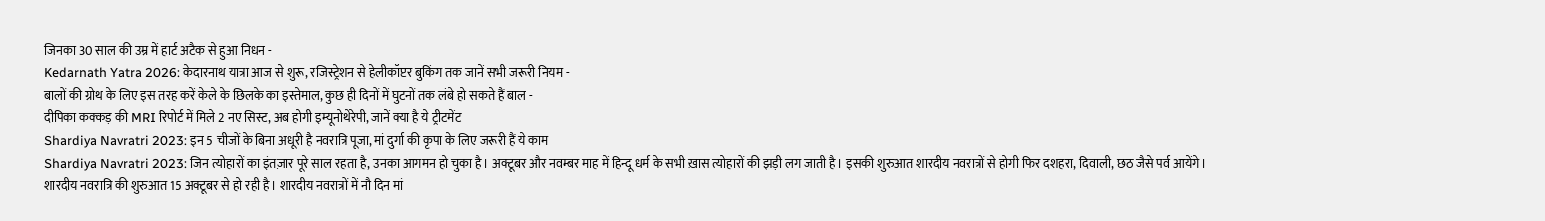जिनका 30 साल की उम्र में हार्ट अटैक से हुआ निधन -
Kedarnath Yatra 2026: केदारनाथ यात्रा आज से शुरू, रजिस्ट्रेशन से हेलीकॉप्टर बुकिंग तक जानें सभी जरूरी नियम -
बालों की ग्रोथ के लिए इस तरह करें केले के छिलके का इस्तेमाल, कुछ ही दिनों में घुटनों तक लंबे हो सकते हैं बाल -
दीपिका कक्कड़ की MRI रिपोर्ट में मिले 2 नए सिस्ट, अब होगी इम्यूनोथेरेपी, जानें क्या है ये ट्रीटमेंट
Shardiya Navratri 2023: इन 5 चीजों के बिना अधूरी है नवरात्रि पूजा, मां दुर्गा की कृपा के लिए जरूरी हैं ये काम
Shardiya Navratri 2023: जिन त्योहारों का इंतज़ार पूरे साल रहता है, उनका आगमन हो चुका है। अक्टूबर और नवम्बर माह में हिन्दू धर्म के सभी ख़ास त्योहारों की झड़ी लग जाती है। इसकी शुरुआत शारदीय नवरात्रों से होगी फिर दशहरा, दिवाली, छठ जैसे पर्व आयेंगे।
शारदीय नवरात्रि की शुरुआत 15 अक्टूबर से हो रही है। शारदीय नवरात्रों में नौ दिन मां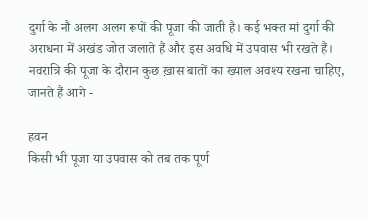दुर्गा के नौ अलग अलग रूपों की पूजा की जाती है। कई भक्त मां दुर्गा की अराधना में अखंड जोत जलाते हैं और इस अवधि में उपवास भी रखते हैं। नवरात्रि की पूजा के दौरान कुछ ख़ास बातों का ख्याल अवश्य रखना चाहिए, जानते हैं आगे -

हवन
किसी भी पूजा या उपवास को तब तक पूर्ण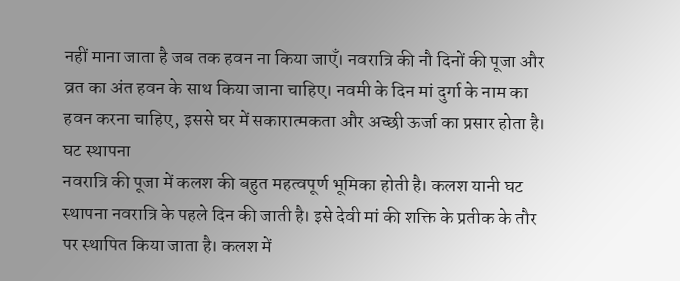नहीं माना जाता है जब तक हवन ना किया जाएँ। नवरात्रि की नौ दिनों की पूजा और व्रत का अंत हवन के साथ किया जाना चाहिए। नवमी के दिन मां दुर्गा के नाम का हवन करना चाहिए, इससे घर में सकारात्मकता और अच्छी ऊर्जा का प्रसार होता है।
घट स्थापना
नवरात्रि की पूजा में कलश की बहुत महत्वपूर्ण भूमिका होती है। कलश यानी घट स्थापना नवरात्रि के पहले दिन की जाती है। इसे देवी मां की शक्ति के प्रतीक के तौर पर स्थापित किया जाता है। कलश में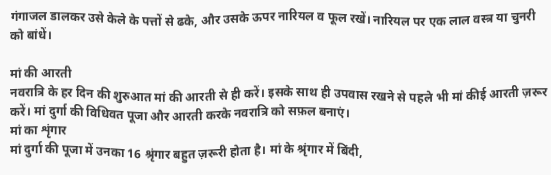गंगाजल डालकर उसे केले के पत्तों से ढके, और उसके ऊपर नारियल व फूल रखें। नारियल पर एक लाल वस्त्र या चुनरी को बांधें।

मां की आरती
नवरात्रि के हर दिन की शुरुआत मां की आरती से ही करें। इसके साथ ही उपवास रखने से पहले भी मां कीई आरती ज़रूर करें। मां दुर्गा की विधिवत पूजा और आरती करके नवरात्रि को सफ़ल बनाएं।
मां का शृंगार
मां दुर्गा की पूजा में उनका 16 श्रृंगार बहुत ज़रूरी होता है। मां के श्रृंगार में बिंदी,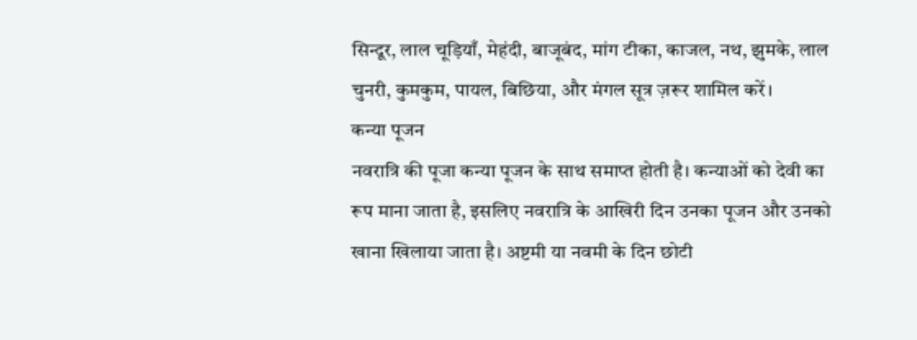सिन्दूर, लाल चूड़ियाँ, मेहंदी, बाजूबंद, मांग टीका, काजल, नथ, झुमके, लाल चुनरी, कुमकुम, पायल, बिछिया, और मंगल सूत्र ज़रूर शामिल करें।
कन्या पूजन
नवरात्रि की पूजा कन्या पूजन के साथ समाप्त होती है। कन्याओं को देवी का रूप माना जाता है, इसलिए नवरात्रि के आखिरी दिन उनका पूजन और उनको खाना खिलाया जाता है। अष्टमी या नवमी के दिन छोटी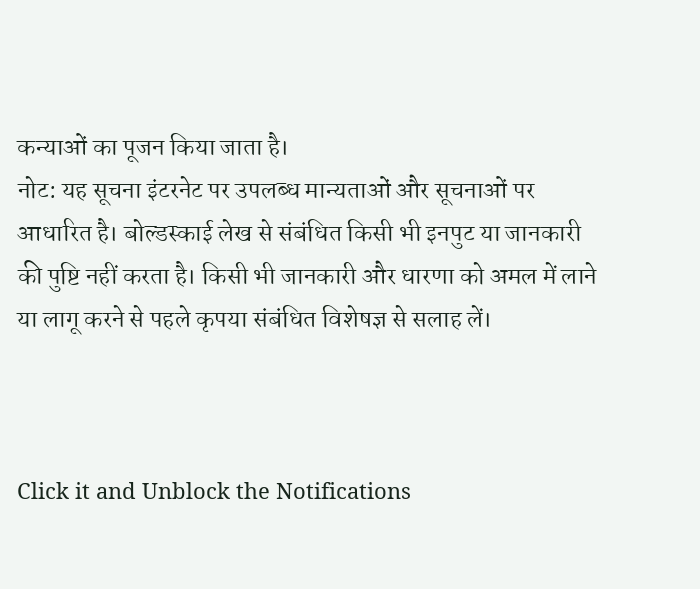कन्याओं का पूजन किया जाता है।
नोट: यह सूचना इंटरनेट पर उपलब्ध मान्यताओं और सूचनाओं पर आधारित है। बोल्डस्काई लेख से संबंधित किसी भी इनपुट या जानकारी की पुष्टि नहीं करता है। किसी भी जानकारी और धारणा को अमल में लाने या लागू करने से पहले कृपया संबंधित विशेषज्ञ से सलाह लें।



Click it and Unblock the Notifications